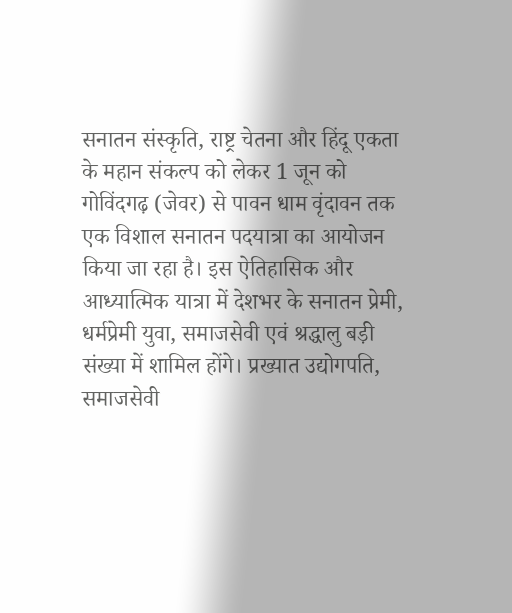सनातन संस्कृति, राष्ट्र चेतना और हिंदू एकता के महान संकल्प को लेकर 1 जून को गोविंदगढ़ (जेवर) से पावन धाम वृंदावन तक एक विशाल सनातन पदयात्रा का आयोजन किया जा रहा है। इस ऐतिहासिक और आध्यात्मिक यात्रा में देशभर के सनातन प्रेमी, धर्मप्रेमी युवा, समाजसेवी एवं श्रद्धालु बड़ी संख्या में शामिल होंगे। प्रख्यात उद्योगपति, समाजसेवी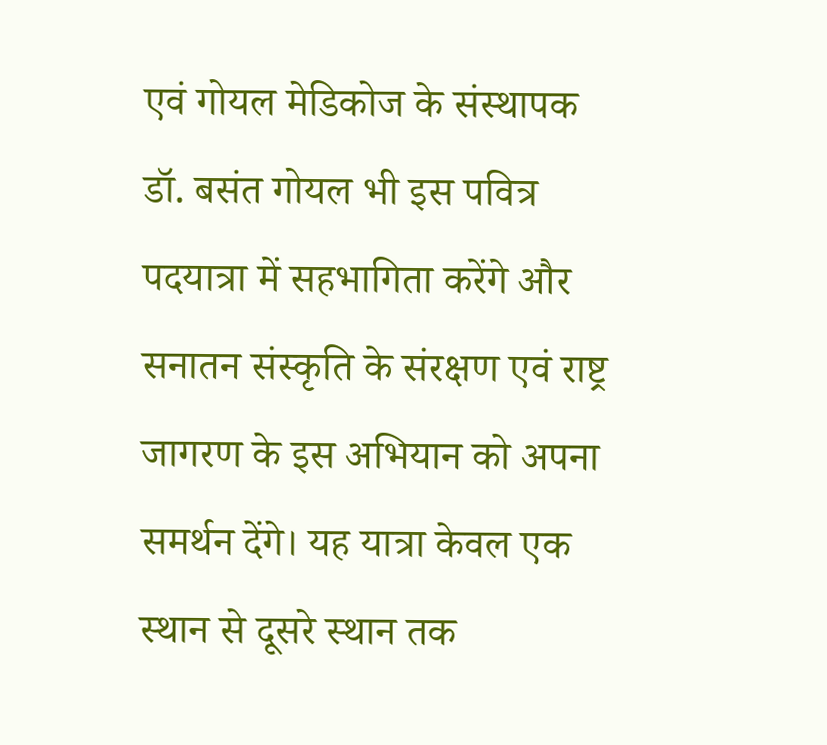एवं गोयल मेडिकोज के संस्थापक डॉ. बसंत गोयल भी इस पवित्र पदयात्रा में सहभागिता करेंगे और सनातन संस्कृति के संरक्षण एवं राष्ट्र जागरण के इस अभियान को अपना समर्थन देंगे। यह यात्रा केवल एक स्थान से दूसरे स्थान तक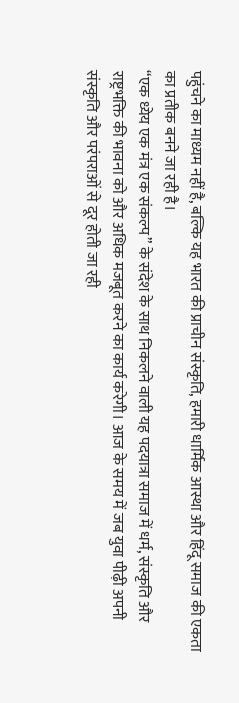पहुंचने का माध्यम नहीं है, बल्कि यह भारत की प्राचीन संस्कृति, हमारी धार्मिक आस्था और हिंदू समाज की एकता का प्रतीक बनने जा रही है।
“एक ध्येय एक मंत्र एक संकल्प” के संदेश के साथ निकलने वाली यह पदयात्रा समाज में धर्म, संस्कृति और राष्ट्रभक्ति की भावना को और अधिक मजबूत करने का कार्य करेगी। आज के समय में जब युवा पीढ़ी अपनी संस्कृति और परंपराओं से दूर होती जा रही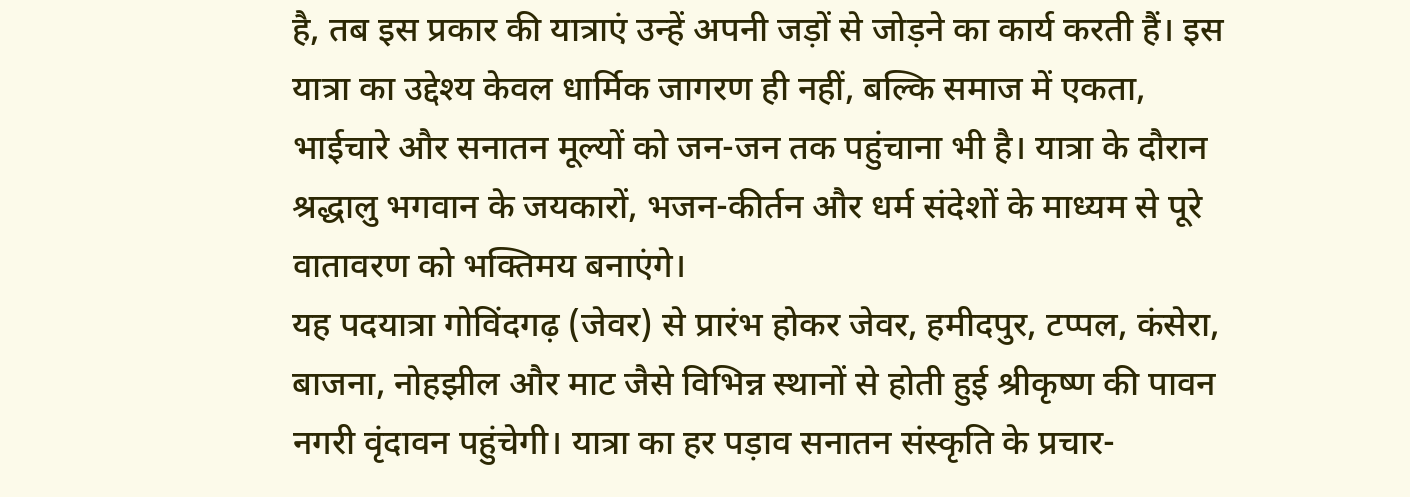है, तब इस प्रकार की यात्राएं उन्हें अपनी जड़ों से जोड़ने का कार्य करती हैं। इस यात्रा का उद्देश्य केवल धार्मिक जागरण ही नहीं, बल्कि समाज में एकता, भाईचारे और सनातन मूल्यों को जन-जन तक पहुंचाना भी है। यात्रा के दौरान श्रद्धालु भगवान के जयकारों, भजन-कीर्तन और धर्म संदेशों के माध्यम से पूरे वातावरण को भक्तिमय बनाएंगे।
यह पदयात्रा गोविंदगढ़ (जेवर) से प्रारंभ होकर जेवर, हमीदपुर, टप्पल, कंसेरा, बाजना, नोहझील और माट जैसे विभिन्न स्थानों से होती हुई श्रीकृष्ण की पावन नगरी वृंदावन पहुंचेगी। यात्रा का हर पड़ाव सनातन संस्कृति के प्रचार-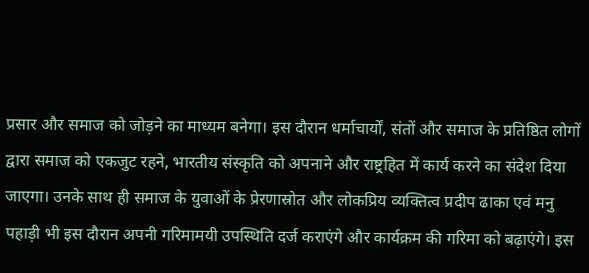प्रसार और समाज को जोड़ने का माध्यम बनेगा। इस दौरान धर्माचार्यों, संतों और समाज के प्रतिष्ठित लोगों द्वारा समाज को एकजुट रहने, भारतीय संस्कृति को अपनाने और राष्ट्रहित में कार्य करने का संदेश दिया जाएगा। उनके साथ ही समाज के युवाओं के प्रेरणास्रोत और लोकप्रिय व्यक्तित्व प्रदीप ढाका एवं मनु पहाड़ी भी इस दौरान अपनी गरिमामयी उपस्थिति दर्ज कराएंगे और कार्यक्रम की गरिमा को बढ़ाएंगे। इस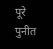पूरे पुनीत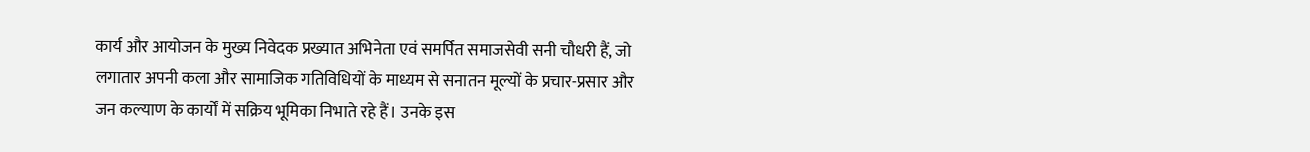कार्य और आयोजन के मुख्य निवेदक प्रख्यात अभिनेता एवं समर्पित समाजसेवी सनी चौधरी हैं, जो लगातार अपनी कला और सामाजिक गतिविधियों के माध्यम से सनातन मूल्यों के प्रचार-प्रसार और जन कल्याण के कार्यों में सक्रिय भूमिका निभाते रहे हैं। उनके इस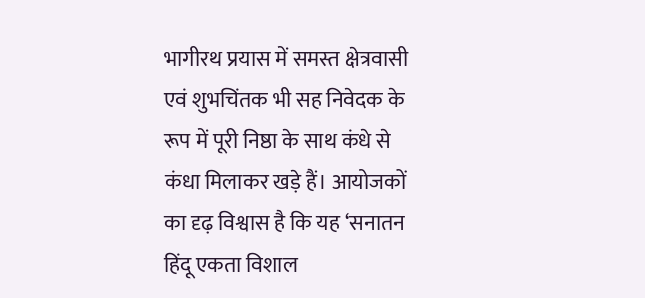भागीरथ प्रयास में समस्त क्षेत्रवासी एवं शुभचिंतक भी सह निवेदक के रूप में पूरी निष्ठा के साथ कंधे से कंधा मिलाकर खड़े हैं। आयोजकों का दृढ़ विश्वास है कि यह ‘सनातन हिंदू एकता विशाल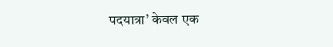पदयात्रा’ केवल एक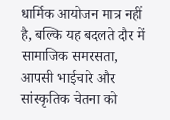धार्मिक आयोजन मात्र नहीं है, बल्कि यह बदलते दौर में सामाजिक समरसता, आपसी भाईचारे और सांस्कृतिक चेतना को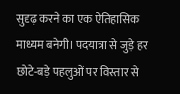सुदृढ़ करने का एक ऐतिहासिक माध्यम बनेगी। पदयात्रा से जुड़े हर छोटे-बड़े पहलुओं पर विस्तार से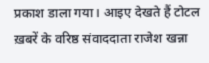प्रकाश डाला गया। आइए देखते हैं टोटल ख़बरें के वरिष्ठ संवाददाता राजेश खन्ना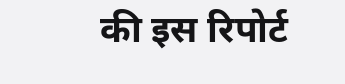की इस रिपोर्ट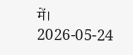में।
2026-05-24